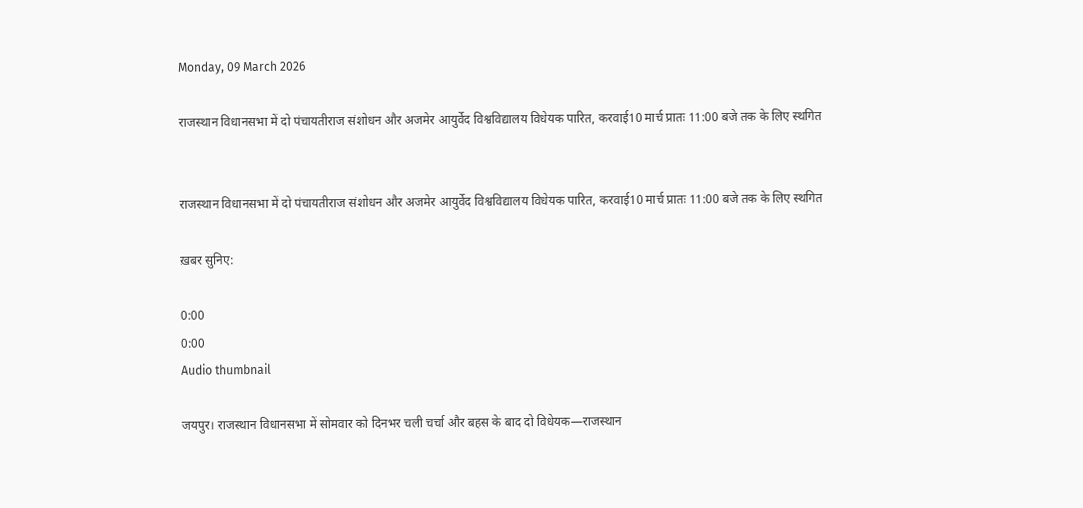Monday, 09 March 2026

राजस्थान विधानसभा में दो पंचायतीराज संशोधन और अजमेर आयुर्वेद विश्वविद्यालय विधेयक पारित, करवाई10 मार्च प्रातः 11:00 बजे तक के लिए स्थगित


राजस्थान विधानसभा में दो पंचायतीराज संशोधन और अजमेर आयुर्वेद विश्वविद्यालय विधेयक पारित, करवाई10 मार्च प्रातः 11:00 बजे तक के लिए स्थगित

ख़बर सुनिए:

0:00
0:00
Audio thumbnail

जयपुर। राजस्थान विधानसभा में सोमवार को दिनभर चली चर्चा और बहस के बाद दो विधेयक—राजस्थान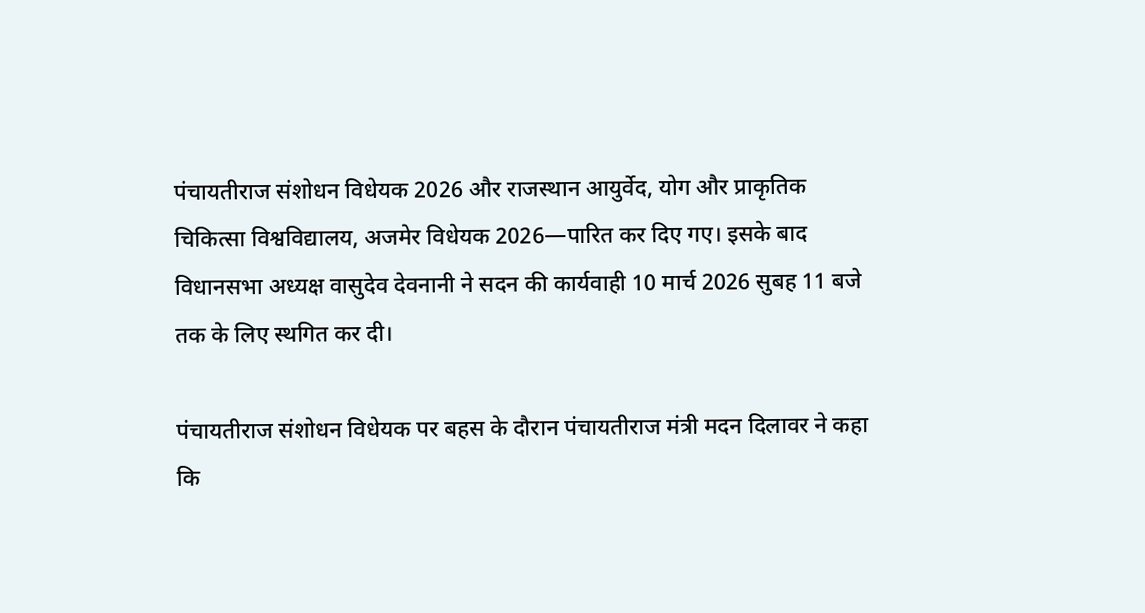पंचायतीराज संशोधन विधेयक 2026 और राजस्थान आयुर्वेद, योग और प्राकृतिक चिकित्सा विश्वविद्यालय, अजमेर विधेयक 2026—पारित कर दिए गए। इसके बाद विधानसभा अध्यक्ष वासुदेव देवनानी ने सदन की कार्यवाही 10 मार्च 2026 सुबह 11 बजे तक के लिए स्थगित कर दी।

पंचायतीराज संशोधन विधेयक पर बहस के दौरान पंचायतीराज मंत्री मदन दिलावर ने कहा कि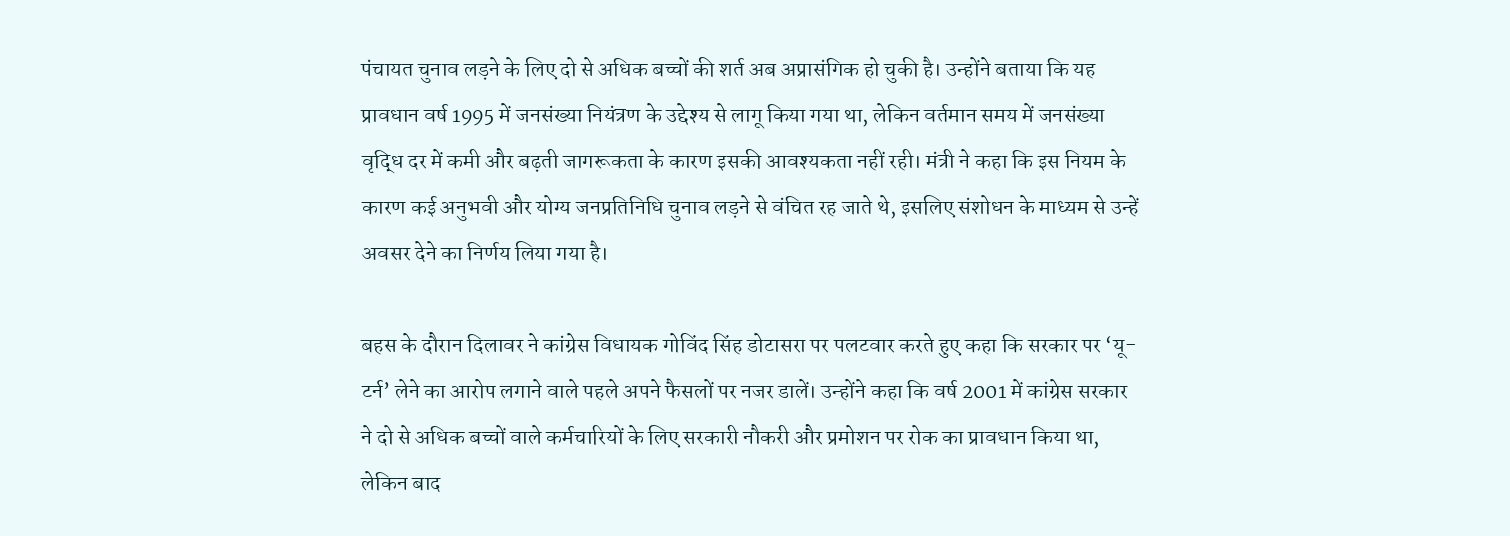पंचायत चुनाव लड़ने के लिए दो से अधिक बच्चों की शर्त अब अप्रासंगिक हो चुकी है। उन्होंने बताया कि यह प्रावधान वर्ष 1995 में जनसंख्या नियंत्रण के उद्देश्य से लागू किया गया था, लेकिन वर्तमान समय में जनसंख्या वृद्धि दर में कमी और बढ़ती जागरूकता के कारण इसकी आवश्यकता नहीं रही। मंत्री ने कहा कि इस नियम के कारण कई अनुभवी और योग्य जनप्रतिनिधि चुनाव लड़ने से वंचित रह जाते थे, इसलिए संशोधन के माध्यम से उन्हें अवसर देने का निर्णय लिया गया है।

बहस के दौरान दिलावर ने कांग्रेस विधायक गोविंद सिंह डोटासरा पर पलटवार करते हुए कहा कि सरकार पर ‘यू-टर्न’ लेने का आरोप लगाने वाले पहले अपने फैसलों पर नजर डालें। उन्होंने कहा कि वर्ष 2001 में कांग्रेस सरकार ने दो से अधिक बच्चों वाले कर्मचारियों के लिए सरकारी नौकरी और प्रमोशन पर रोक का प्रावधान किया था, लेकिन बाद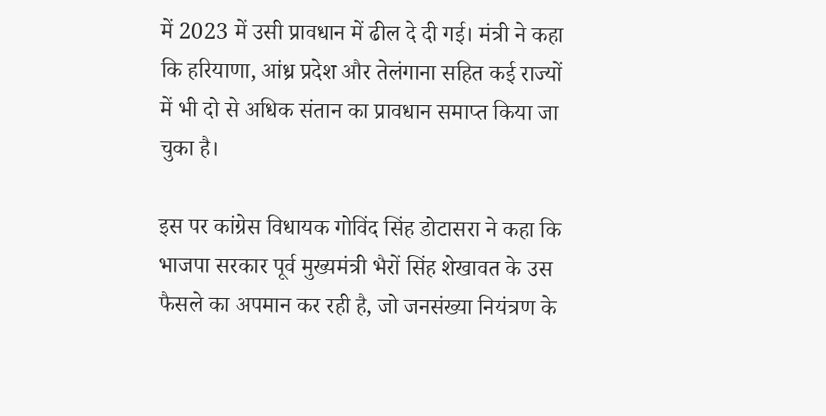में 2023 में उसी प्रावधान में ढील दे दी गई। मंत्री ने कहा कि हरियाणा, आंध्र प्रदेश और तेलंगाना सहित कई राज्यों में भी दो से अधिक संतान का प्रावधान समाप्त किया जा चुका है।

इस पर कांग्रेस विधायक गोविंद सिंह डोटासरा ने कहा कि भाजपा सरकार पूर्व मुख्यमंत्री भैरों सिंह शेखावत के उस फैसले का अपमान कर रही है, जो जनसंख्या नियंत्रण के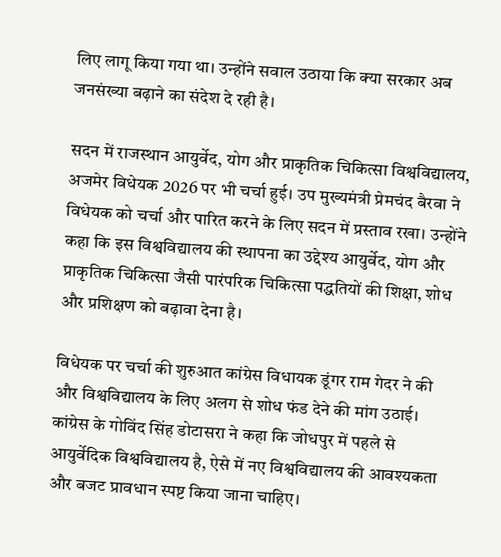लिए लागू किया गया था। उन्होंने सवाल उठाया कि क्या सरकार अब जनसंख्या बढ़ाने का संदेश दे रही है।

सदन में राजस्थान आयुर्वेद, योग और प्राकृतिक चिकित्सा विश्वविद्यालय, अजमेर विधेयक 2026 पर भी चर्चा हुई। उप मुख्यमंत्री प्रेमचंद बैरवा ने विधेयक को चर्चा और पारित करने के लिए सदन में प्रस्ताव रखा। उन्होंने कहा कि इस विश्वविद्यालय की स्थापना का उद्देश्य आयुर्वेद, योग और प्राकृतिक चिकित्सा जैसी पारंपरिक चिकित्सा पद्धतियों की शिक्षा, शोध और प्रशिक्षण को बढ़ावा देना है।

विधेयक पर चर्चा की शुरुआत कांग्रेस विधायक डूंगर राम गेदर ने की और विश्वविद्यालय के लिए अलग से शोध फंड देने की मांग उठाई। कांग्रेस के गोविंद सिंह डोटासरा ने कहा कि जोधपुर में पहले से आयुर्वेदिक विश्वविद्यालय है, ऐसे में नए विश्वविद्यालय की आवश्यकता और बजट प्रावधान स्पष्ट किया जाना चाहिए।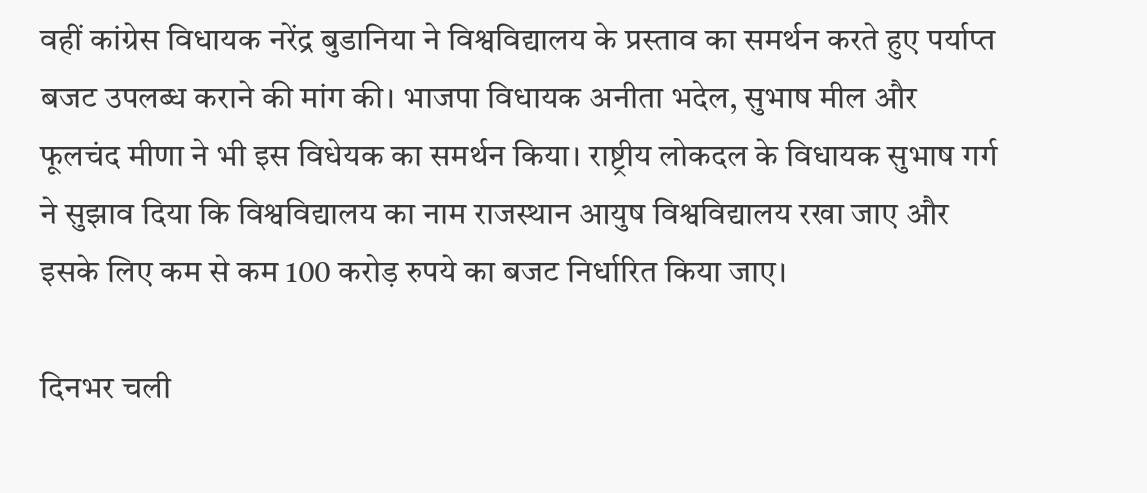वहीं कांग्रेस विधायक नरेंद्र बुडानिया ने विश्वविद्यालय के प्रस्ताव का समर्थन करते हुए पर्याप्त बजट उपलब्ध कराने की मांग की। भाजपा विधायक अनीता भदेल, सुभाष मील और फूलचंद मीणा ने भी इस विधेयक का समर्थन किया। राष्ट्रीय लोकदल के विधायक सुभाष गर्ग ने सुझाव दिया कि विश्वविद्यालय का नाम राजस्थान आयुष विश्वविद्यालय रखा जाए और इसके लिए कम से कम 100 करोड़ रुपये का बजट निर्धारित किया जाए।

दिनभर चली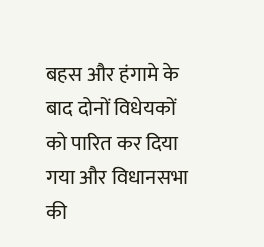बहस और हंगामे के बाद दोनों विधेयकों को पारित कर दिया गया और विधानसभा की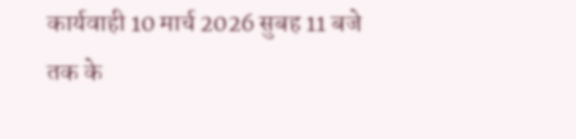कार्यवाही 10 मार्च 2026 सुबह 11 बजे तक के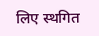लिए स्थगित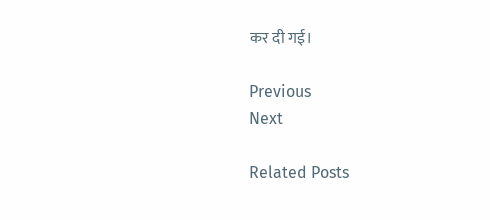कर दी गई।

Previous
Next

Related Posts